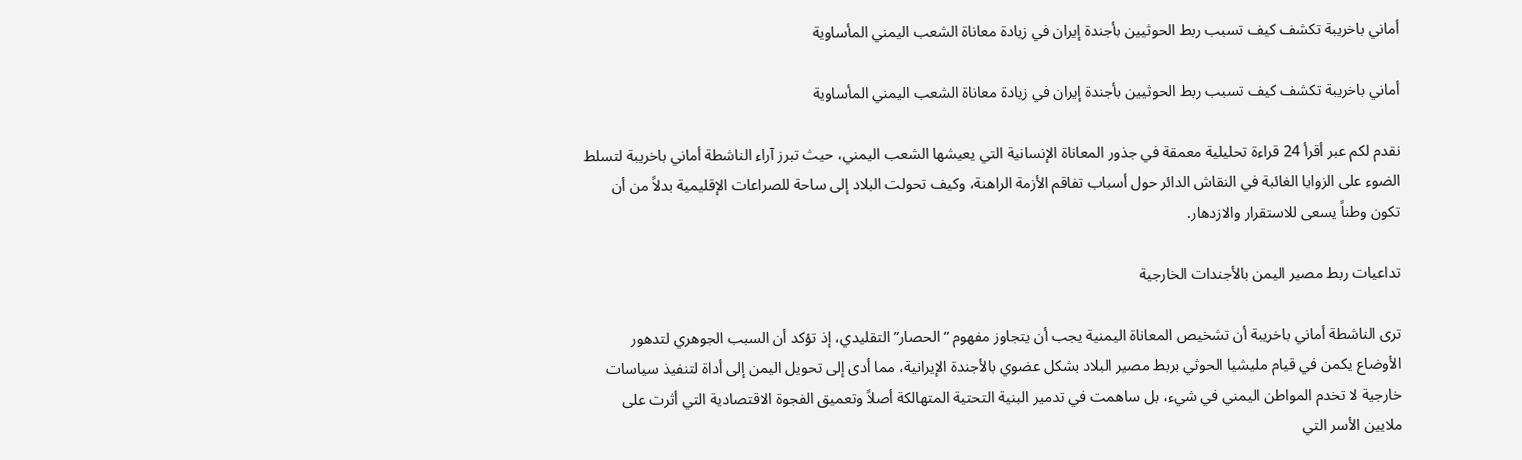أماني باخريبة تكشف كيف تسبب ربط الحوثيين بأجندة إيران في زيادة معاناة الشعب اليمني المأساوية

أماني باخريبة تكشف كيف تسبب ربط الحوثيين بأجندة إيران في زيادة معاناة الشعب اليمني المأساوية

نقدم لكم عبر أقرأ 24 قراءة تحليلية معمقة في جذور المعاناة الإنسانية التي يعيشها الشعب اليمني، حيث تبرز آراء الناشطة أماني باخريبة لتسلط الضوء على الزوايا الغائبة في النقاش الدائر حول أسباب تفاقم الأزمة الراهنة، وكيف تحولت البلاد إلى ساحة للصراعات الإقليمية بدلاً من أن تكون وطناً يسعى للاستقرار والازدهار.

تداعيات ربط مصير اليمن بالأجندات الخارجية

ترى الناشطة أماني باخريبة أن تشخيص المعاناة اليمنية يجب أن يتجاوز مفهوم “الحصار” التقليدي، إذ تؤكد أن السبب الجوهري لتدهور الأوضاع يكمن في قيام مليشيا الحوثي بربط مصير البلاد بشكل عضوي بالأجندة الإيرانية، مما أدى إلى تحويل اليمن إلى أداة لتنفيذ سياسات خارجية لا تخدم المواطن اليمني في شيء، بل ساهمت في تدمير البنية التحتية المتهالكة أصلاً وتعميق الفجوة الاقتصادية التي أثرت على ملايين الأسر التي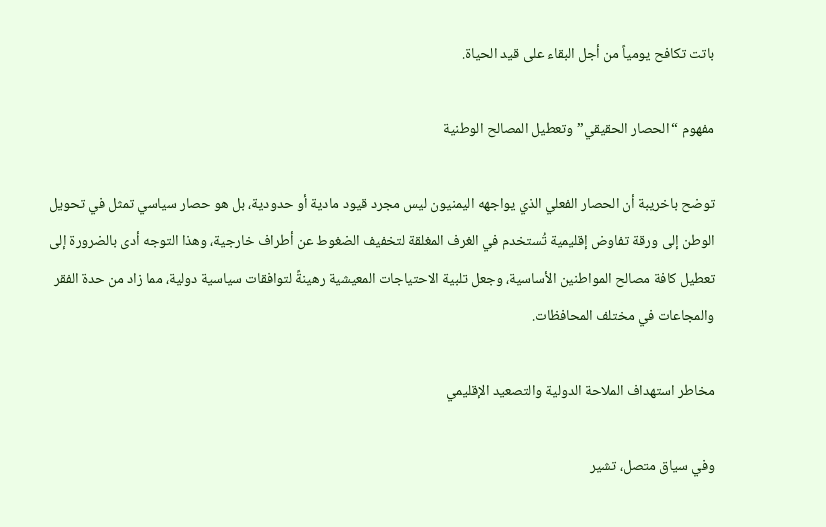باتت تكافح يومياً من أجل البقاء على قيد الحياة.

مفهوم “الحصار الحقيقي” وتعطيل المصالح الوطنية

توضح باخريبة أن الحصار الفعلي الذي يواجهه اليمنيون ليس مجرد قيود مادية أو حدودية، بل هو حصار سياسي تمثل في تحويل الوطن إلى ورقة تفاوض إقليمية تُستخدم في الغرف المغلقة لتخفيف الضغوط عن أطراف خارجية، وهذا التوجه أدى بالضرورة إلى تعطيل كافة مصالح المواطنين الأساسية، وجعل تلبية الاحتياجات المعيشية رهينةً لتوافقات سياسية دولية، مما زاد من حدة الفقر والمجاعات في مختلف المحافظات.

مخاطر استهداف الملاحة الدولية والتصعيد الإقليمي

وفي سياق متصل، تشير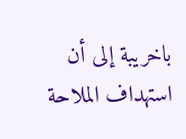باخريبة إلى أن استهداف الملاحة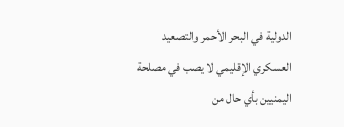الدولية في البحر الأحمر والتصعيد العسكري الإقليمي لا يصب في مصلحة اليمنيين بأي حال من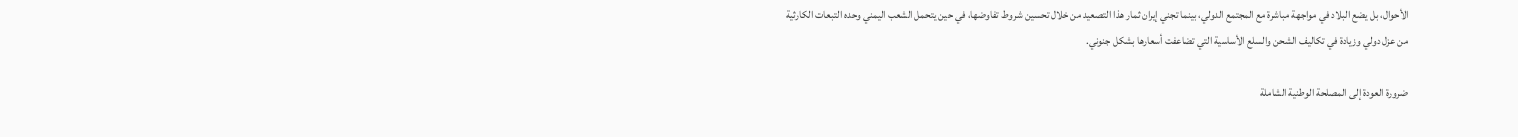الأحوال، بل يضع البلاد في مواجهة مباشرة مع المجتمع الدولي، بينما تجني إيران ثمار هذا التصعيد من خلال تحسين شروط تفاوضها، في حين يتحمل الشعب اليمني وحده التبعات الكارثية من عزل دولي وزيادة في تكاليف الشحن والسلع الأساسية التي تضاعفت أسعارها بشكل جنوني.

ضرورة العودة إلى المصلحة الوطنية الشاملة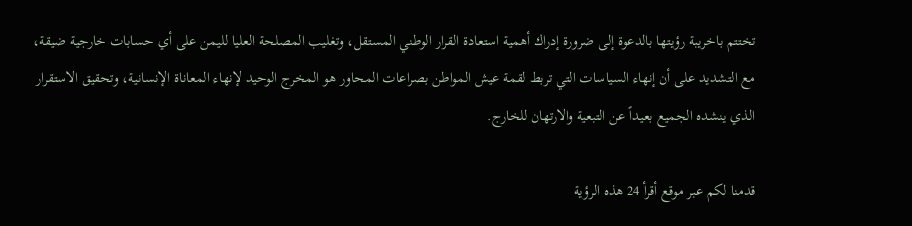تختتم باخريبة رؤيتها بالدعوة إلى ضرورة إدراك أهمية استعادة القرار الوطني المستقل، وتغليب المصلحة العليا لليمن على أي حسابات خارجية ضيقة، مع التشديد على أن إنهاء السياسات التي تربط لقمة عيش المواطن بصراعات المحاور هو المخرج الوحيد لإنهاء المعاناة الإنسانية، وتحقيق الاستقرار الذي ينشده الجميع بعيداً عن التبعية والارتهان للخارج.

قدمنا لكم عبر موقع أقرأ 24 هذه الرؤية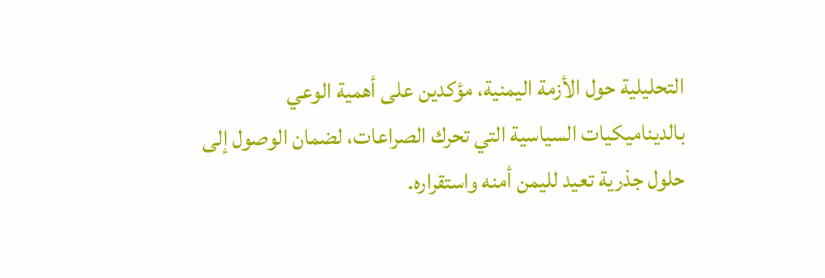التحليلية حول الأزمة اليمنية، مؤكدين على أهمية الوعي بالديناميكيات السياسية التي تحرك الصراعات، لضمان الوصول إلى حلول جذرية تعيد لليمن أمنه واستقراره.